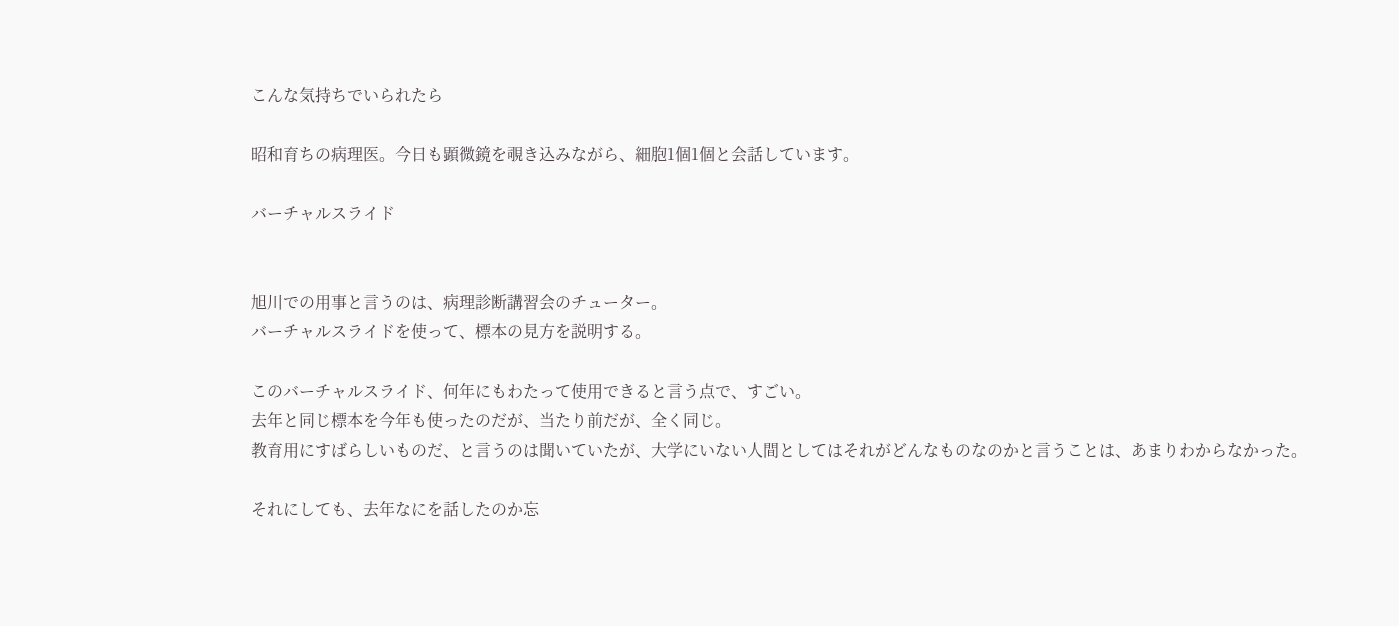こんな気持ちでいられたら

昭和育ちの病理医。今日も顕微鏡を覗き込みながら、細胞1個1個と会話しています。

バーチャルスライド


旭川での用事と言うのは、病理診断講習会のチューター。
バーチャルスライドを使って、標本の見方を説明する。

このバーチャルスライド、何年にもわたって使用できると言う点で、すごい。
去年と同じ標本を今年も使ったのだが、当たり前だが、全く同じ。
教育用にすばらしいものだ、と言うのは聞いていたが、大学にいない人間としてはそれがどんなものなのかと言うことは、あまりわからなかった。

それにしても、去年なにを話したのか忘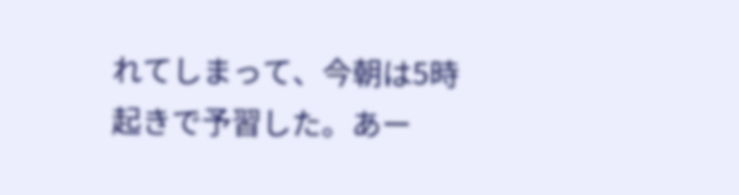れてしまって、今朝は5時起きで予習した。あー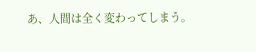あ、人間は全く変わってしまう。